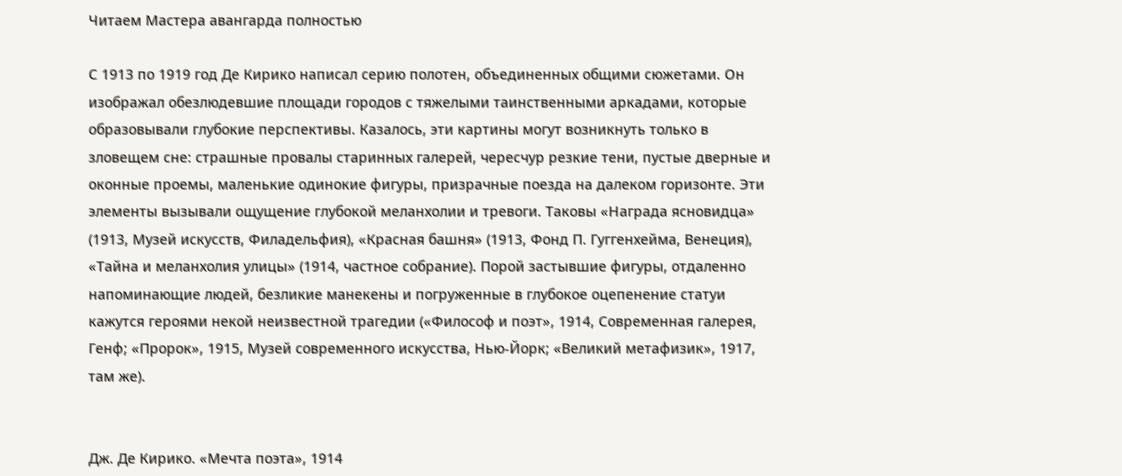Читаем Мастера авангарда полностью

С 1913 по 1919 год Де Кирико написал серию полотен, объединенных общими сюжетами. Он изображал обезлюдевшие площади городов с тяжелыми таинственными аркадами, которые образовывали глубокие перспективы. Казалось, эти картины могут возникнуть только в зловещем сне: страшные провалы старинных галерей, чересчур резкие тени, пустые дверные и оконные проемы, маленькие одинокие фигуры, призрачные поезда на далеком горизонте. Эти элементы вызывали ощущение глубокой меланхолии и тревоги. Таковы «Награда ясновидца» (1913, Музей искусств, Филадельфия), «Красная башня» (1913, Фонд П. Гуггенхейма, Венеция), «Тайна и меланхолия улицы» (1914, частное собрание). Порой застывшие фигуры, отдаленно напоминающие людей, безликие манекены и погруженные в глубокое оцепенение статуи кажутся героями некой неизвестной трагедии («Философ и поэт», 1914, Современная галерея, Генф; «Пророк», 1915, Музей современного искусства, Нью-Йорк; «Великий метафизик», 1917, там же).


Дж. Де Кирико. «Мечта поэта», 1914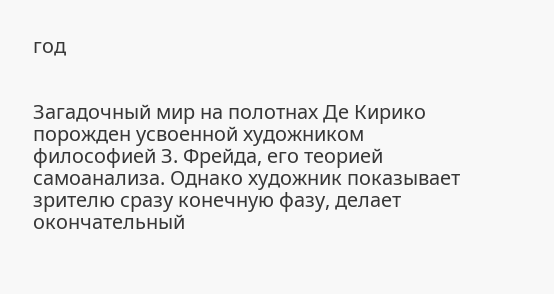год


Загадочный мир на полотнах Де Кирико порожден усвоенной художником философией З. Фрейда, его теорией самоанализа. Однако художник показывает зрителю сразу конечную фазу, делает окончательный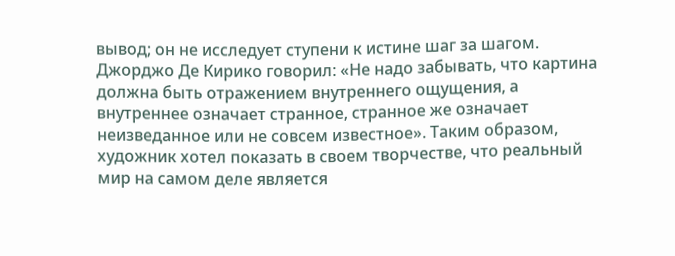вывод; он не исследует ступени к истине шаг за шагом. Джорджо Де Кирико говорил: «Не надо забывать, что картина должна быть отражением внутреннего ощущения, а внутреннее означает странное, странное же означает неизведанное или не совсем известное». Таким образом, художник хотел показать в своем творчестве, что реальный мир на самом деле является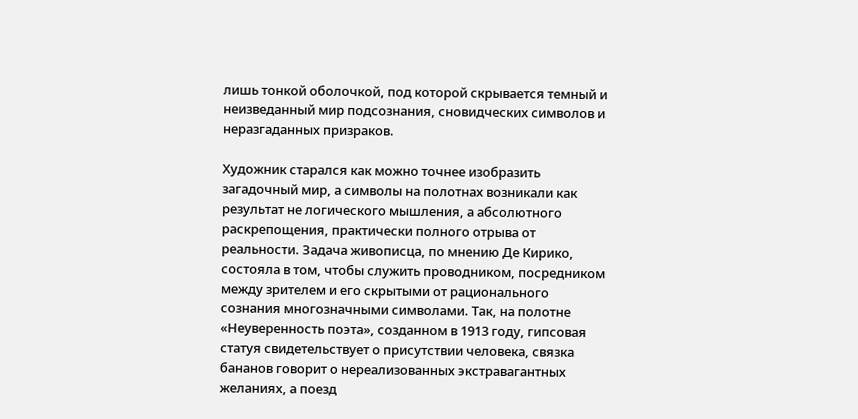лишь тонкой оболочкой, под которой скрывается темный и неизведанный мир подсознания, сновидческих символов и неразгаданных призраков.

Художник старался как можно точнее изобразить загадочный мир, а символы на полотнах возникали как результат не логического мышления, а абсолютного раскрепощения, практически полного отрыва от реальности. Задача живописца, по мнению Де Кирико, состояла в том, чтобы служить проводником, посредником между зрителем и его скрытыми от рационального сознания многозначными символами. Так, на полотне «Неуверенность поэта», созданном в 1913 году, гипсовая статуя свидетельствует о присутствии человека, связка бананов говорит о нереализованных экстравагантных желаниях, а поезд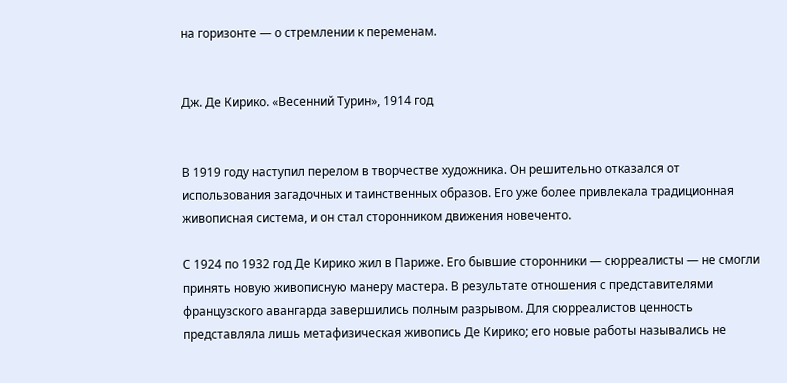на горизонте — о стремлении к переменам.


Дж. Де Кирико. «Весенний Турин», 1914 год


В 1919 году наступил перелом в творчестве художника. Он решительно отказался от использования загадочных и таинственных образов. Его уже более привлекала традиционная живописная система, и он стал сторонником движения новеченто.

С 1924 по 1932 год Де Кирико жил в Париже. Его бывшие сторонники — сюрреалисты — не смогли принять новую живописную манеру мастера. В результате отношения с представителями французского авангарда завершились полным разрывом. Для сюрреалистов ценность представляла лишь метафизическая живопись Де Кирико; его новые работы назывались не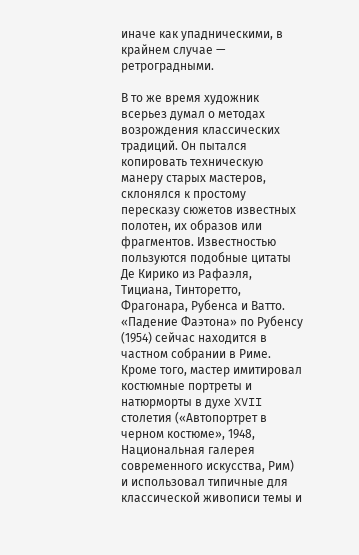иначе как упадническими, в крайнем случае — ретроградными.

В то же время художник всерьез думал о методах возрождения классических традиций. Он пытался копировать техническую манеру старых мастеров, склонялся к простому пересказу сюжетов известных полотен, их образов или фрагментов. Известностью пользуются подобные цитаты Де Кирико из Рафаэля, Тициана, Тинторетто, Фрагонара, Рубенса и Ватто. «Падение Фаэтона» по Рубенсу (1954) сейчас находится в частном собрании в Риме. Кроме того, мастер имитировал костюмные портреты и натюрморты в духе XVII столетия («Автопортрет в черном костюме», 1948, Национальная галерея современного искусства, Рим) и использовал типичные для классической живописи темы и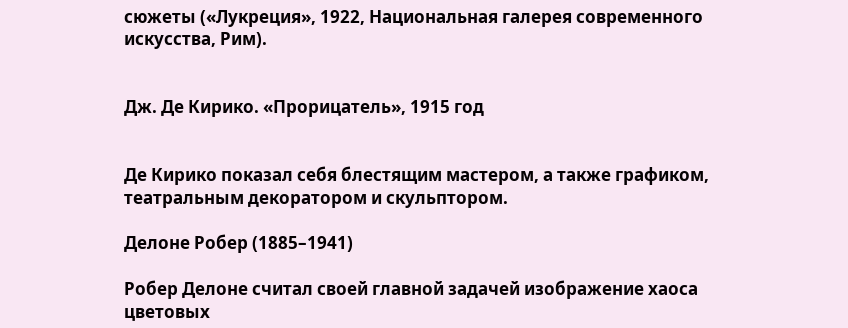сюжеты («Лукреция», 1922, Национальная галерея современного искусства, Рим).


Дж. Де Кирико. «Прорицатель», 1915 год


Де Кирико показал себя блестящим мастером, а также графиком, театральным декоратором и скульптором.

Делоне Робер (1885–1941)

Робер Делоне считал своей главной задачей изображение хаоса цветовых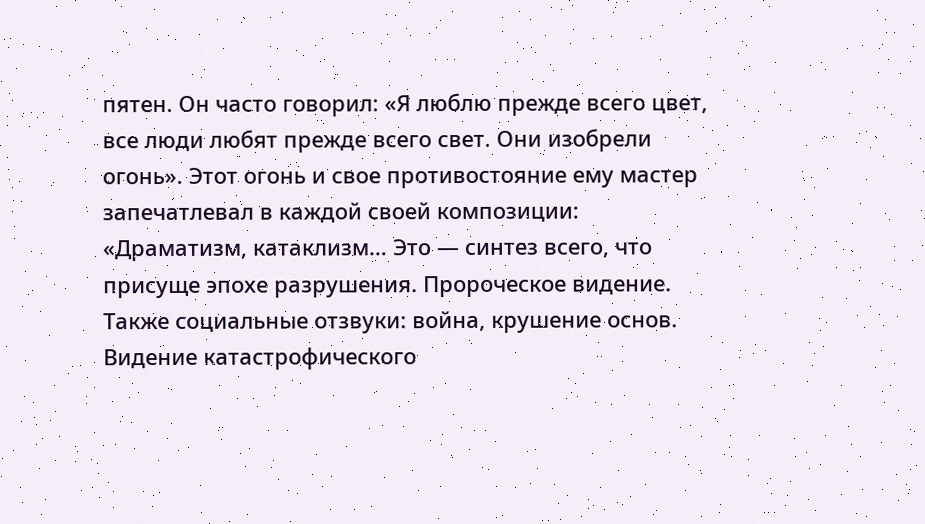пятен. Он часто говорил: «Я люблю прежде всего цвет, все люди любят прежде всего свет. Они изобрели огонь». Этот огонь и свое противостояние ему мастер запечатлевал в каждой своей композиции: «Драматизм, катаклизм… Это — синтез всего, что присуще эпохе разрушения. Пророческое видение. Также социальные отзвуки: война, крушение основ. Видение катастрофического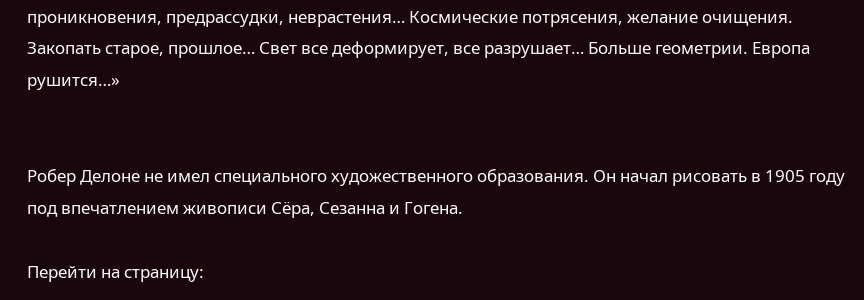проникновения, предрассудки, неврастения… Космические потрясения, желание очищения. Закопать старое, прошлое… Свет все деформирует, все разрушает… Больше геометрии. Европа рушится…»


Робер Делоне не имел специального художественного образования. Он начал рисовать в 1905 году под впечатлением живописи Сёра, Сезанна и Гогена.

Перейти на страницу: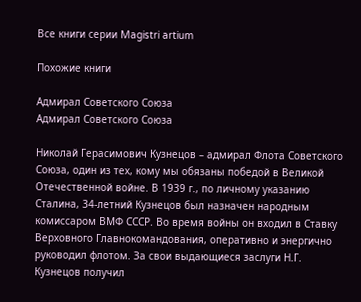Все книги серии Magistri artium

Похожие книги

Адмирал Советского Союза
Адмирал Советского Союза

Николай Герасимович Кузнецов – адмирал Флота Советского Союза, один из тех, кому мы обязаны победой в Великой Отечественной войне. В 1939 г., по личному указанию Сталина, 34-летний Кузнецов был назначен народным комиссаром ВМФ СССР. Во время войны он входил в Ставку Верховного Главнокомандования, оперативно и энергично руководил флотом. За свои выдающиеся заслуги Н.Г. Кузнецов получил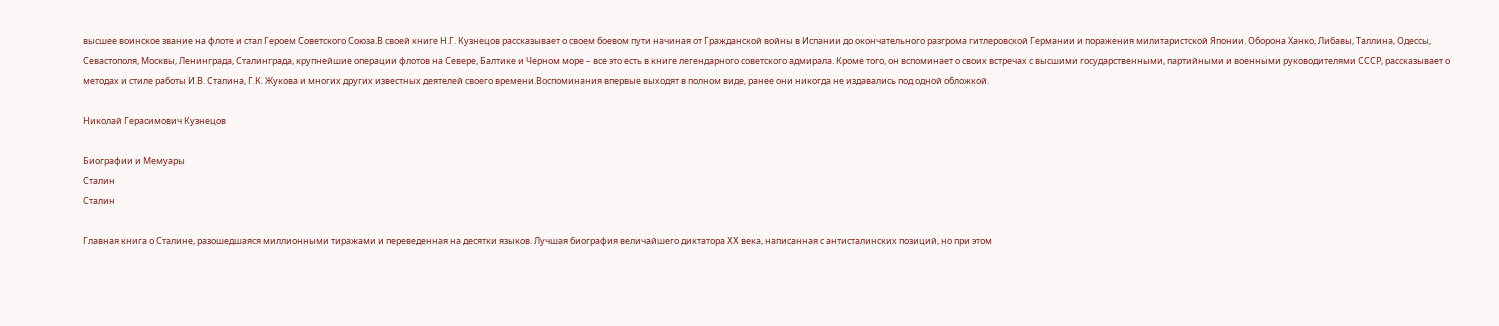высшее воинское звание на флоте и стал Героем Советского Союза.В своей книге Н.Г. Кузнецов рассказывает о своем боевом пути начиная от Гражданской войны в Испании до окончательного разгрома гитлеровской Германии и поражения милитаристской Японии. Оборона Ханко, Либавы, Таллина, Одессы, Севастополя, Москвы, Ленинграда, Сталинграда, крупнейшие операции флотов на Севере, Балтике и Черном море – все это есть в книге легендарного советского адмирала. Кроме того, он вспоминает о своих встречах с высшими государственными, партийными и военными руководителями СССР, рассказывает о методах и стиле работы И.В. Сталина, Г.К. Жукова и многих других известных деятелей своего времени.Воспоминания впервые выходят в полном виде, ранее они никогда не издавались под одной обложкой.

Николай Герасимович Кузнецов

Биографии и Мемуары
Сталин
Сталин

Главная книга о Сталине, разошедшаяся миллионными тиражами и переведенная на десятки языков. Лучшая биография величайшего диктатора XX века, написанная с антисталинских позиций, но при этом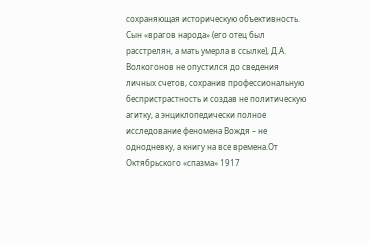сохраняющая историческую объективность. Сын «врагов народа» (его отец был расстрелян, а мать умерла в ссылке), Д.А. Волкогонов не опустился до сведения личных счетов, сохранив профессиональную беспристрастность и создав не политическую агитку, а энциклопедически полное исследование феномена Вождя – не однодневку, а книгу на все времена.От Октябрьского «спазма» 1917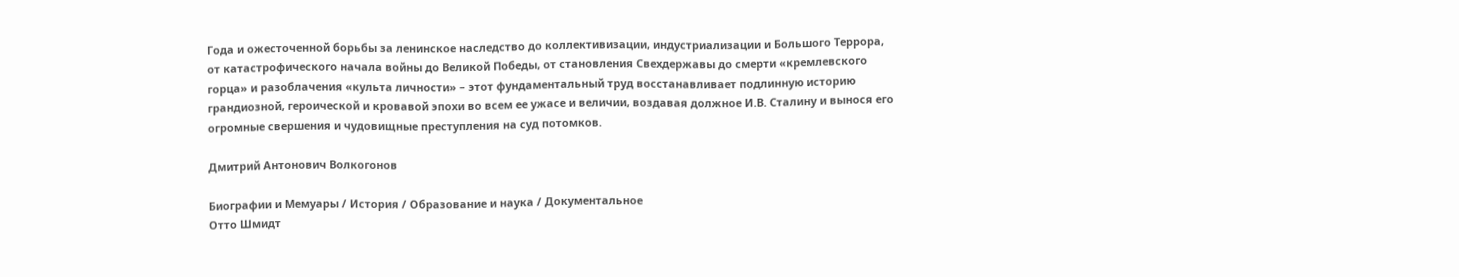Года и ожесточенной борьбы за ленинское наследство до коллективизации, индустриализации и Большого Террора, от катастрофического начала войны до Великой Победы, от становления Свехдержавы до смерти «кремлевского горца» и разоблачения «культа личности» – этот фундаментальный труд восстанавливает подлинную историю грандиозной, героической и кровавой эпохи во всем ее ужасе и величии, воздавая должное И.В. Сталину и вынося его огромные свершения и чудовищные преступления на суд потомков.

Дмитрий Антонович Волкогонов

Биографии и Мемуары / История / Образование и наука / Документальное
Отто Шмидт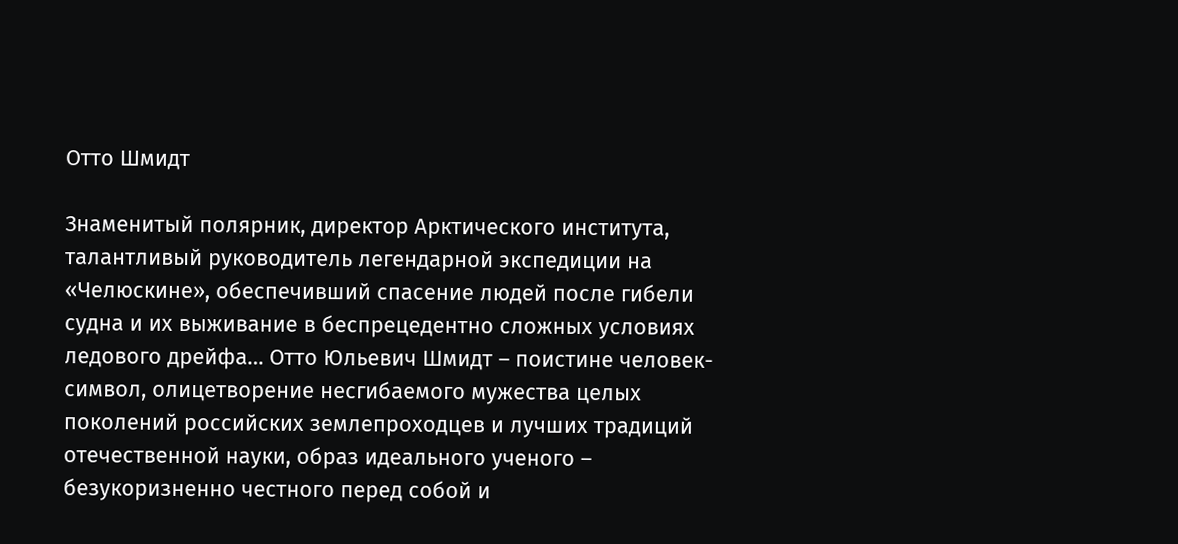Отто Шмидт

Знаменитый полярник, директор Арктического института, талантливый руководитель легендарной экспедиции на «Челюскине», обеспечивший спасение людей после гибели судна и их выживание в беспрецедентно сложных условиях ледового дрейфа… Отто Юльевич Шмидт – поистине человек-символ, олицетворение несгибаемого мужества целых поколений российских землепроходцев и лучших традиций отечественной науки, образ идеального ученого – безукоризненно честного перед собой и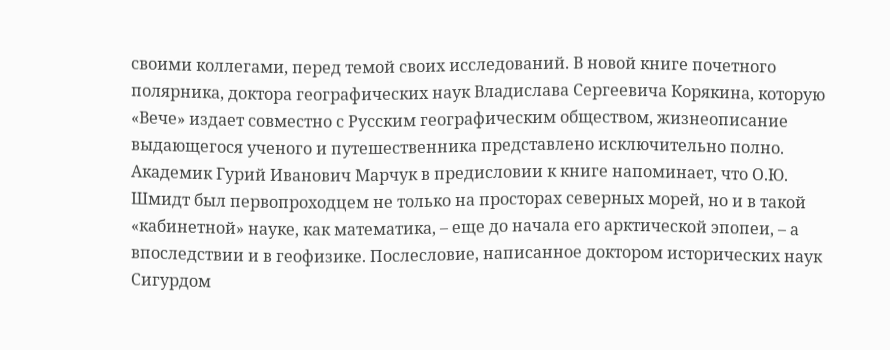своими коллегами, перед темой своих исследований. В новой книге почетного полярника, доктора географических наук Владислава Сергеевича Корякина, которую «Вече» издает совместно с Русским географическим обществом, жизнеописание выдающегося ученого и путешественника представлено исключительно полно. Академик Гурий Иванович Марчук в предисловии к книге напоминает, что О.Ю. Шмидт был первопроходцем не только на просторах северных морей, но и в такой «кабинетной» науке, как математика, – еще до начала его арктической эпопеи, – а впоследствии и в геофизике. Послесловие, написанное доктором исторических наук Сигурдом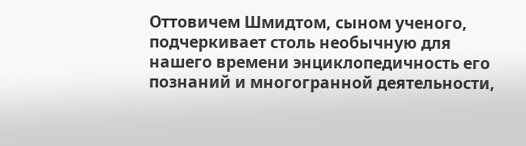Оттовичем Шмидтом, сыном ученого, подчеркивает столь необычную для нашего времени энциклопедичность его познаний и многогранной деятельности,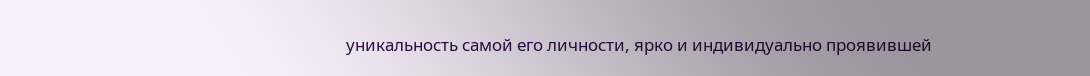уникальность самой его личности, ярко и индивидуально проявившей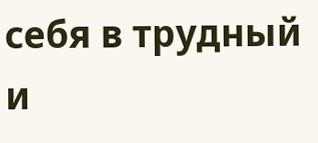себя в трудный и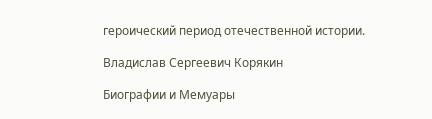героический период отечественной истории.

Владислав Сергеевич Корякин

Биографии и Мемуары